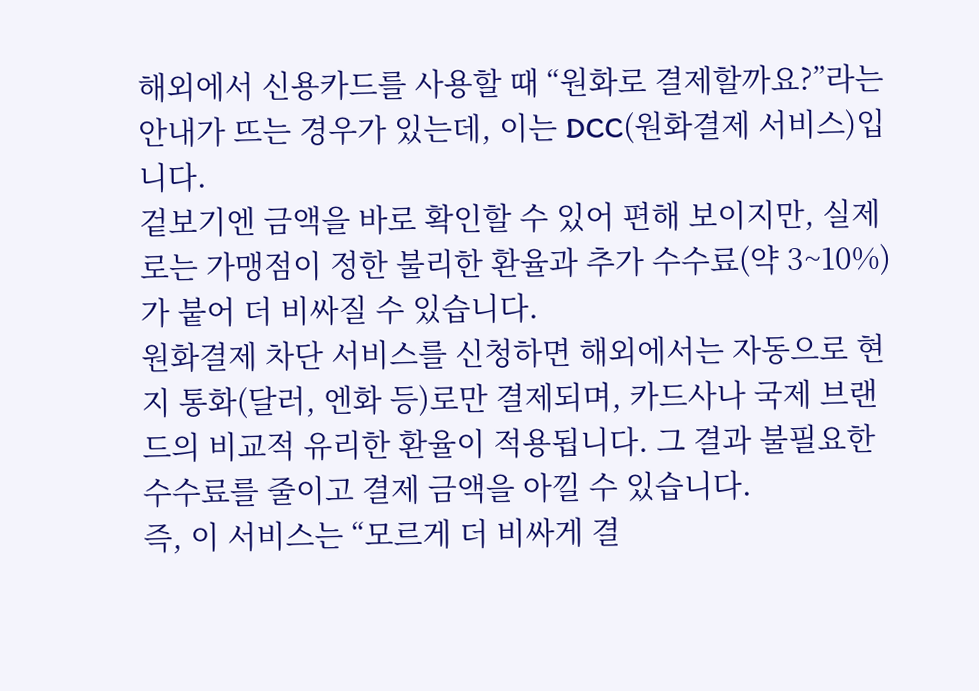해외에서 신용카드를 사용할 때 “원화로 결제할까요?”라는 안내가 뜨는 경우가 있는데, 이는 DCC(원화결제 서비스)입니다.
겉보기엔 금액을 바로 확인할 수 있어 편해 보이지만, 실제로는 가맹점이 정한 불리한 환율과 추가 수수료(약 3~10%)가 붙어 더 비싸질 수 있습니다.
원화결제 차단 서비스를 신청하면 해외에서는 자동으로 현지 통화(달러, 엔화 등)로만 결제되며, 카드사나 국제 브랜드의 비교적 유리한 환율이 적용됩니다. 그 결과 불필요한 수수료를 줄이고 결제 금액을 아낄 수 있습니다.
즉, 이 서비스는 “모르게 더 비싸게 결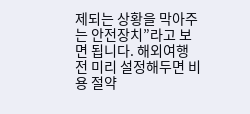제되는 상황을 막아주는 안전장치”라고 보면 됩니다. 해외여행 전 미리 설정해두면 비용 절약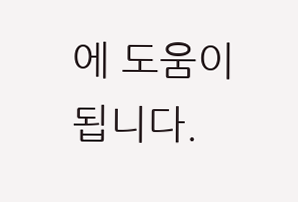에 도움이 됩니다.